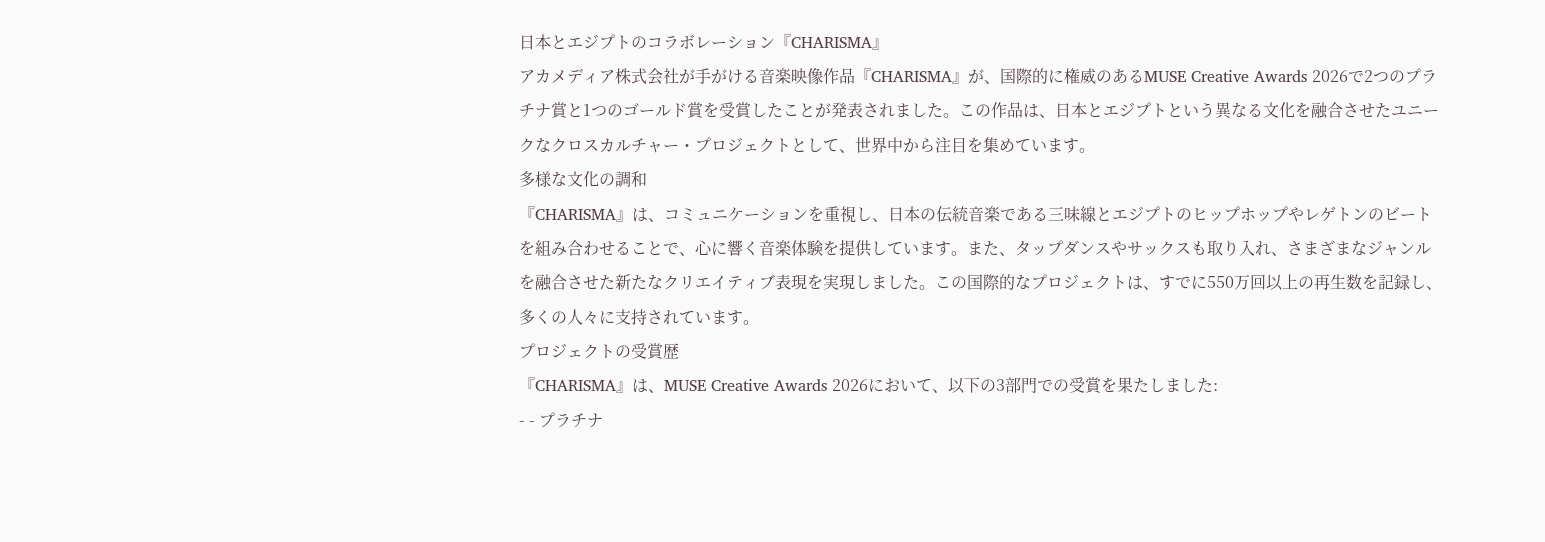日本とエジプトのコラボレーション『CHARISMA』
アカメディア株式会社が手がける音楽映像作品『CHARISMA』が、国際的に権威のあるMUSE Creative Awards 2026で2つのプラチナ賞と1つのゴールド賞を受賞したことが発表されました。この作品は、日本とエジプトという異なる文化を融合させたユニークなクロスカルチャー・プロジェクトとして、世界中から注目を集めています。
多様な文化の調和
『CHARISMA』は、コミュニケーションを重視し、日本の伝統音楽である三味線とエジプトのヒップホップやレゲトンのビートを組み合わせることで、心に響く音楽体験を提供しています。また、タップダンスやサックスも取り入れ、さまざまなジャンルを融合させた新たなクリエイティブ表現を実現しました。この国際的なプロジェクトは、すでに550万回以上の再生数を記録し、多くの人々に支持されています。
プロジェクトの受賞歴
『CHARISMA』は、MUSE Creative Awards 2026において、以下の3部門での受賞を果たしました:
- - プラチナ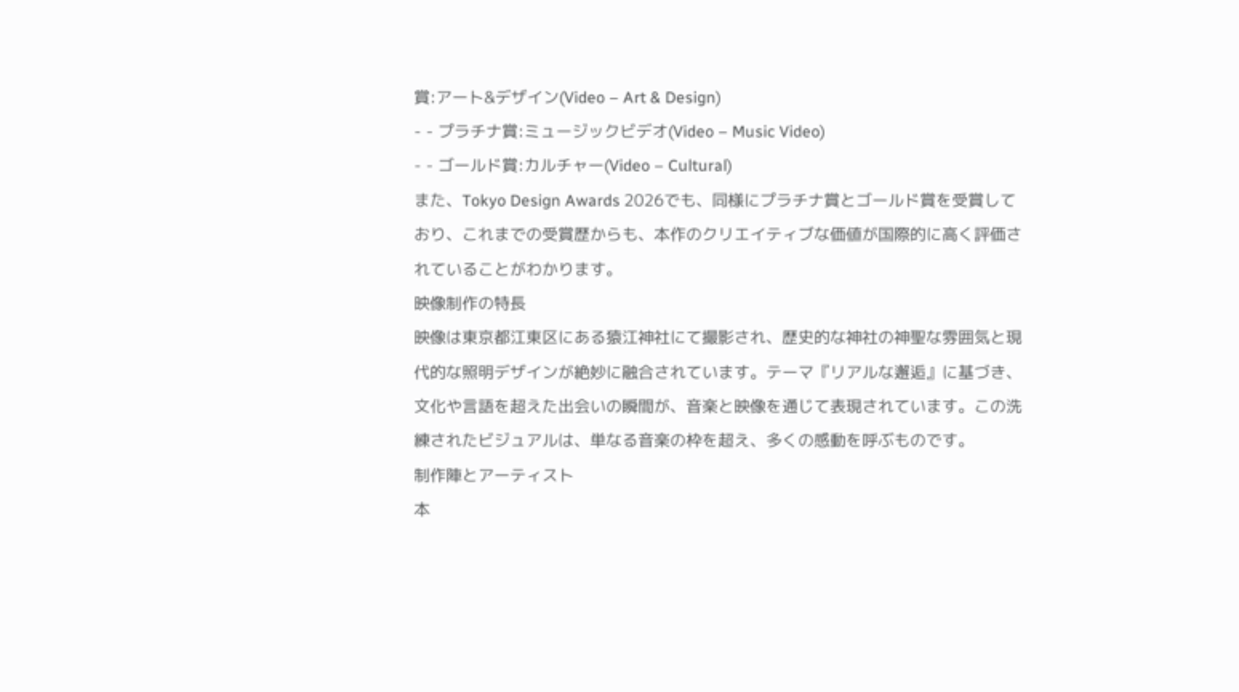賞:アート&デザイン(Video – Art & Design)
- - プラチナ賞:ミュージックビデオ(Video – Music Video)
- - ゴールド賞:カルチャー(Video – Cultural)
また、Tokyo Design Awards 2026でも、同様にプラチナ賞とゴールド賞を受賞しており、これまでの受賞歴からも、本作のクリエイティブな価値が国際的に高く評価されていることがわかります。
映像制作の特長
映像は東京都江東区にある猿江神社にて撮影され、歴史的な神社の神聖な雰囲気と現代的な照明デザインが絶妙に融合されています。テーマ『リアルな邂逅』に基づき、文化や言語を超えた出会いの瞬間が、音楽と映像を通じて表現されています。この洗練されたビジュアルは、単なる音楽の枠を超え、多くの感動を呼ぶものです。
制作陣とアーティスト
本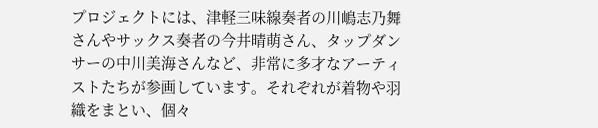プロジェクトには、津軽三味線奏者の川嶋志乃舞さんやサックス奏者の今井晴萌さん、タップダンサーの中川美海さんなど、非常に多才なアーティストたちが参画しています。それぞれが着物や羽織をまとい、個々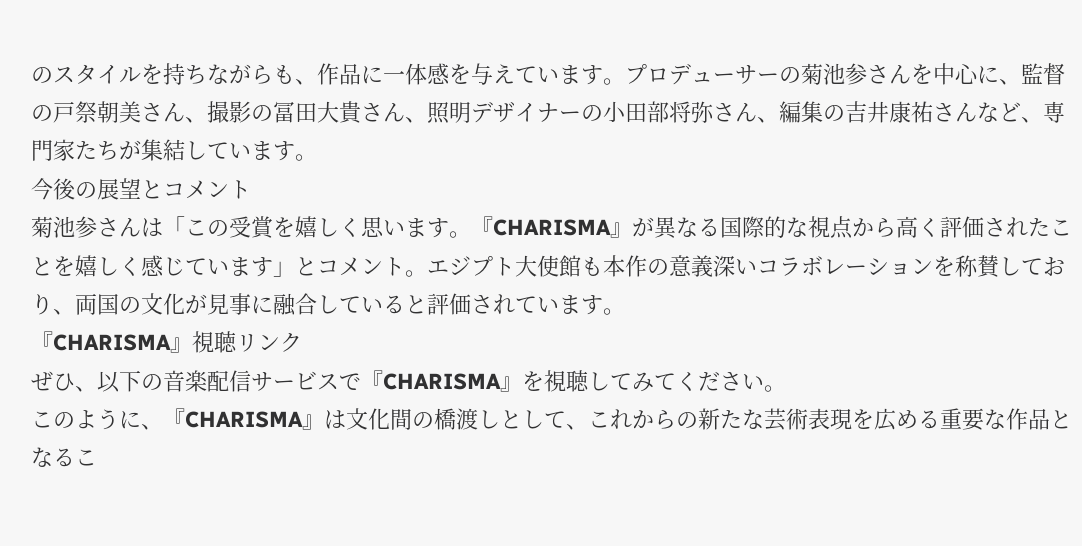のスタイルを持ちながらも、作品に一体感を与えています。プロデューサーの菊池参さんを中心に、監督の戸祭朝美さん、撮影の冨田大貴さん、照明デザイナーの小田部将弥さん、編集の吉井康祐さんなど、専門家たちが集結しています。
今後の展望とコメント
菊池参さんは「この受賞を嬉しく思います。『CHARISMA』が異なる国際的な視点から高く評価されたことを嬉しく感じています」とコメント。エジプト大使館も本作の意義深いコラボレーションを称賛しており、両国の文化が見事に融合していると評価されています。
『CHARISMA』視聴リンク
ぜひ、以下の音楽配信サービスで『CHARISMA』を視聴してみてください。
このように、『CHARISMA』は文化間の橋渡しとして、これからの新たな芸術表現を広める重要な作品となるこ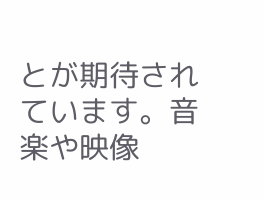とが期待されています。音楽や映像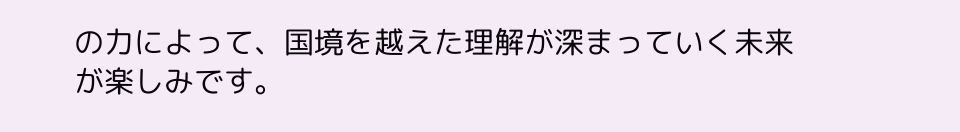の力によって、国境を越えた理解が深まっていく未来が楽しみです。